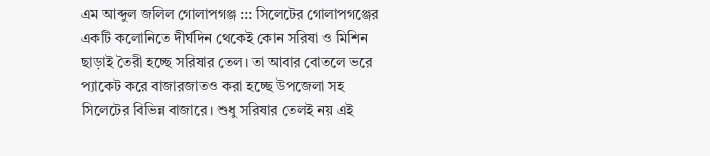এম আব্দুল জলিল গোলাপগঞ্জ ::: সিলেটের গোলাপগঞ্জের একটি কলোনিতে দীর্ঘদিন থেকেই কোন সরিষা ও মিশিন ছাড়াই তৈরী হচ্ছে সরিষার তেল। তা আবার বোতলে ভরে প্যাকেট করে বাজারজাতও করা হচ্ছে উপজেলা সহ সিলেটের বিভিন্ন বাজারে। শুধু সরিষার তেলই নয় এই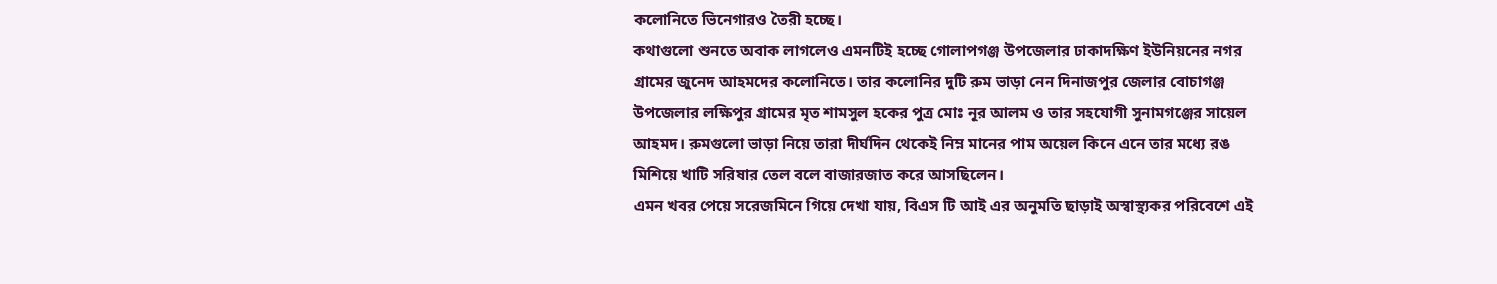কলোনিতে ভিনেগারও তৈরী হচ্ছে।
কথাগুলো শুনতে অবাক লাগলেও এমনটিই হচ্ছে গোলাপগঞ্জ উপজেলার ঢাকাদক্ষিণ ইউনিয়নের নগর গ্রামের জুনেদ আহমদের কলোনিতে। তার কলোনির দুটি রুম ভাড়া নেন দিনাজপুর জেলার বোচাগঞ্জ উপজেলার লক্ষিপুর গ্রামের মৃত শামসুল হকের পুত্র মোঃ নূর আলম ও তার সহযোগী সুনামগঞ্জের সায়েল আহমদ। রুমগুলো ভাড়া নিয়ে তারা দীর্ঘদিন থেকেই নিম্ন মানের পাম অয়েল কিনে এনে তার মধ্যে রঙ মিশিয়ে খাটি সরিষার তেল বলে বাজারজাত করে আসছিলেন।
এমন খবর পেয়ে সরেজমিনে গিয়ে দেখা যায়, বিএস টি আই এর অনুমতি ছাড়াই অস্বাস্থ্যকর পরিবেশে এই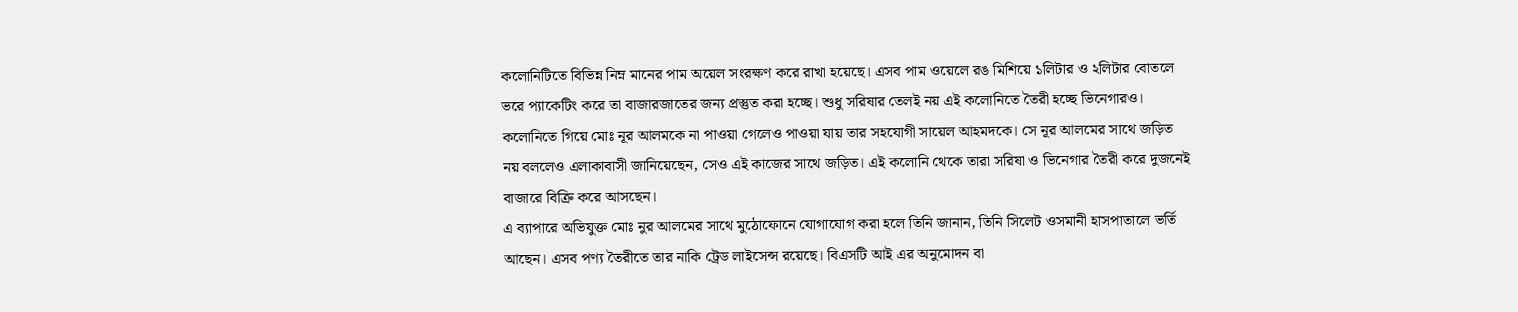কলোনিটিতে বিভিন্ন নিম্ন মানের পাম অয়েল সংরক্ষণ করে রাখা হয়েছে। এসব পাম ওয়েলে রঙ মিশিয়ে ১লিটার ও ২লিটার বোতলে ভরে প্যাকেটিং করে তা বাজারজাতের জন্য প্রস্তুত করা হচ্ছে। শুধু সরিষার তেলই নয় এই কলোনিতে তৈরী হচ্ছে ভিনেগারও।
কলোনিতে গিয়ে মোঃ নূর আলমকে না পাওয়া গেলেও পাওয়া যায় তার সহযোগী সায়েল আহমদকে। সে নূর আলমের সাথে জড়িত নয় বললেও এলাকাবাসী জানিয়েছেন, সেও এই কাজের সাথে জড়িত। এই কলোনি থেকে তারা সরিষা ও ভিনেগার তৈরী করে দুজনেই বাজারে বিক্রি করে আসছেন।
এ ব্যাপারে অভিযুক্ত মোঃ নুর আলমের সাথে মুঠোফোনে যোগাযোগ করা হলে তিনি জানান, তিনি সিলেট ওসমানী হাসপাতালে ভর্তি আছেন। এসব পণ্য তৈরীতে তার নাকি ট্রেড লাইসেন্স রয়েছে। বিএসটি আই এর অনুমোদন বা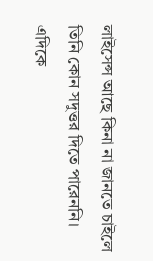লাইসেন্স আছে কিনা না জানতে চাইলে তিনি কোন সদুত্তর দিতে পারেননি।
এদিকে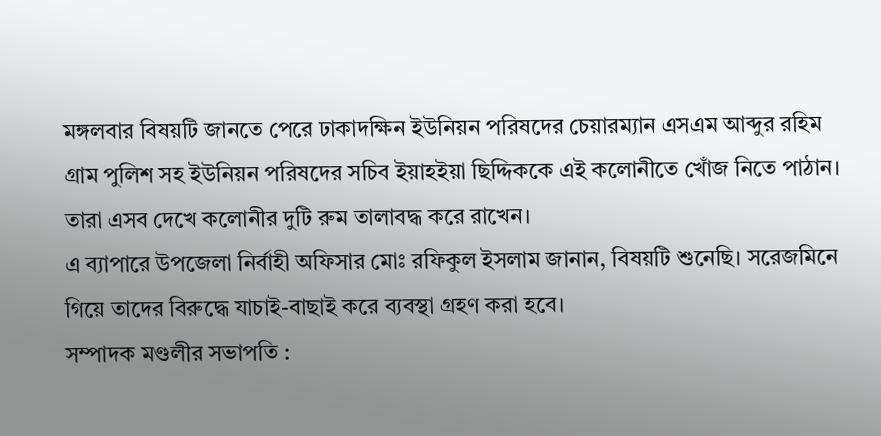মঙ্গলবার বিষয়টি জানতে পেরে ঢাকাদক্ষিন ইউনিয়ন পরিষদের চেয়ারম্যান এসএম আব্দুর রহিম গ্রাম পুলিশ সহ ইউনিয়ন পরিষদের সচিব ইয়াহইয়া ছিদ্দিককে এই কলোনীতে খোঁজ নিতে পাঠান। তারা এসব দেখে কলোনীর দুটি রুম তালাবদ্ধ করে রাখেন।
এ ব্যাপারে উপজেলা নির্বাহী অফিসার মোঃ রফিকুল ইসলাম জানান, বিষয়টি শুনেছি। সরেজমিনে গিয়ে তাদের বিরুদ্ধে যাচাই-বাছাই করে ব্যবস্থা গ্রহণ করা হবে।
সম্পাদক মণ্ডলীর সভাপতি :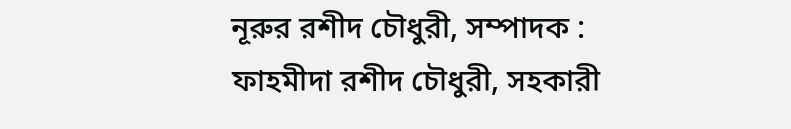নূরুর রশীদ চৌধুরী, সম্পাদক : ফাহমীদা রশীদ চৌধুরী, সহকারী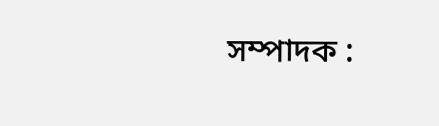সম্পাদক :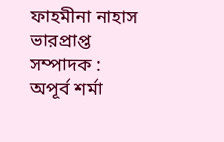ফাহমীনা নাহাস
ভারপ্রাপ্ত সম্পাদক : অপূর্ব শর্মা